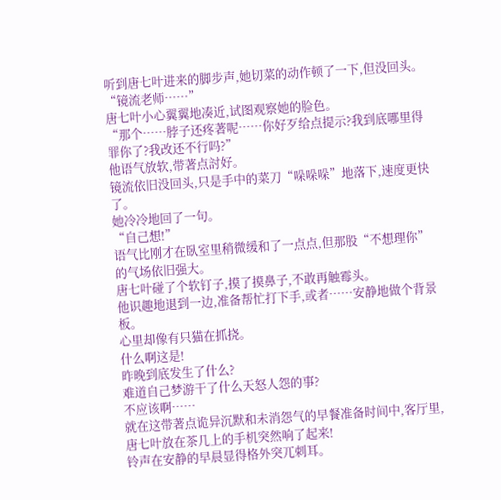听到唐七叶进来的脚步声,她切菜的动作顿了一下,但没回头。
“镜流老师……”
唐七叶小心翼翼地凑近,试图观察她的脸色。
“那个……脖子还疼著呢……你好歹给点提示?我到底哪里得罪你了?我改还不行吗?”
他语气放软,带著点討好。
镜流依旧没回头,只是手中的菜刀“哚哚哚”地落下,速度更快了。
她冷冷地回了一句。
“自己想!”
语气比刚才在臥室里稍微缓和了一点点,但那股“不想理你”的气场依旧强大。
唐七叶碰了个软钉子,摸了摸鼻子,不敢再触霉头。
他识趣地退到一边,准备帮忙打下手,或者……安静地做个背景板。
心里却像有只猫在抓挠。
什么啊这是!
昨晚到底发生了什么?
难道自己梦游干了什么天怒人怨的事?
不应该啊……
就在这带著点诡异沉默和未消怨气的早餐准备时间中,客厅里,唐七叶放在茶几上的手机突然响了起来!
铃声在安静的早晨显得格外突兀刺耳。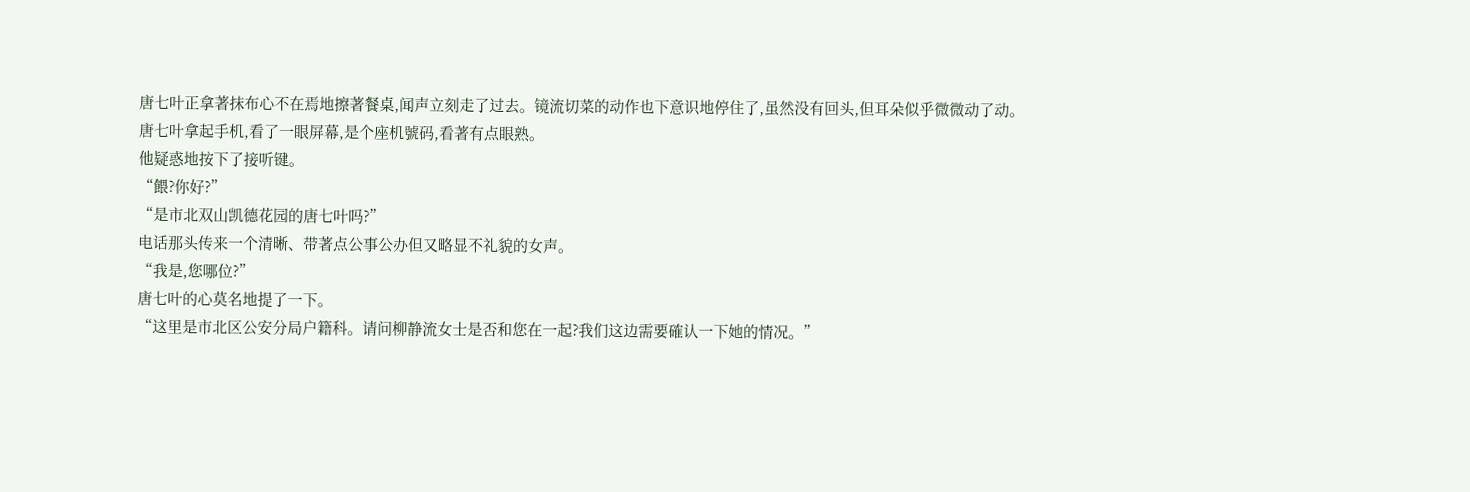唐七叶正拿著抹布心不在焉地擦著餐桌,闻声立刻走了过去。镜流切菜的动作也下意识地停住了,虽然没有回头,但耳朵似乎微微动了动。
唐七叶拿起手机,看了一眼屏幕,是个座机號码,看著有点眼熟。
他疑惑地按下了接听键。
“餵?你好?”
“是市北双山凯德花园的唐七叶吗?”
电话那头传来一个清晰、带著点公事公办但又略显不礼貌的女声。
“我是,您哪位?”
唐七叶的心莫名地提了一下。
“这里是市北区公安分局户籍科。请问柳静流女士是否和您在一起?我们这边需要確认一下她的情况。”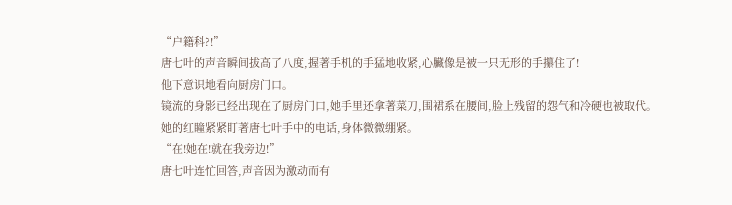“户籍科?!”
唐七叶的声音瞬间拔高了八度,握著手机的手猛地收紧,心臟像是被一只无形的手攥住了!
他下意识地看向厨房门口。
镜流的身影已经出现在了厨房门口,她手里还拿著菜刀,围裙系在腰间,脸上残留的怨气和冷硬也被取代。
她的红瞳紧紧盯著唐七叶手中的电话,身体微微绷紧。
“在!她在!就在我旁边!”
唐七叶连忙回答,声音因为激动而有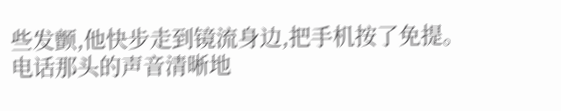些发颤,他快步走到镜流身边,把手机按了免提。
电话那头的声音清晰地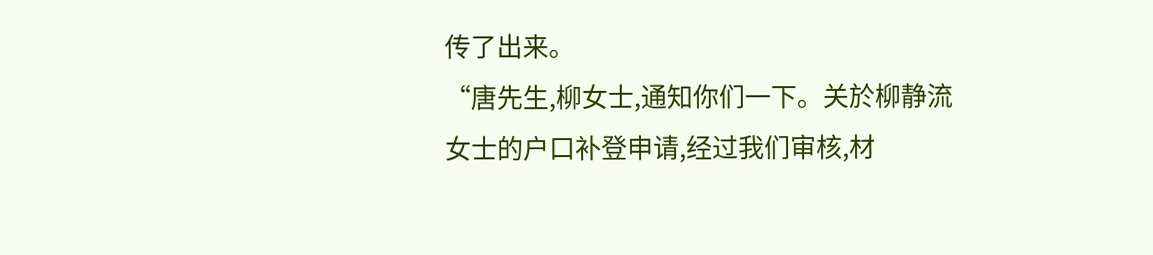传了出来。
“唐先生,柳女士,通知你们一下。关於柳静流女士的户口补登申请,经过我们审核,材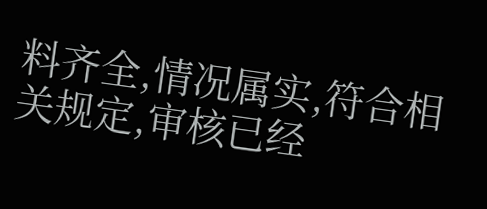料齐全,情况属实,符合相关规定,审核已经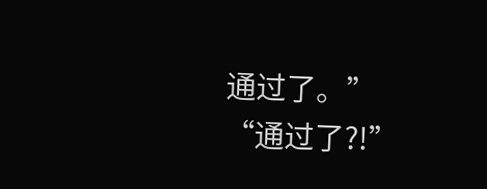通过了。”
“通过了?!”